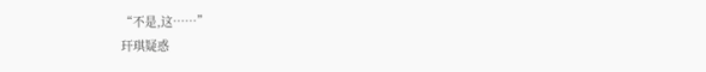“不是,这……”
玕琪疑惑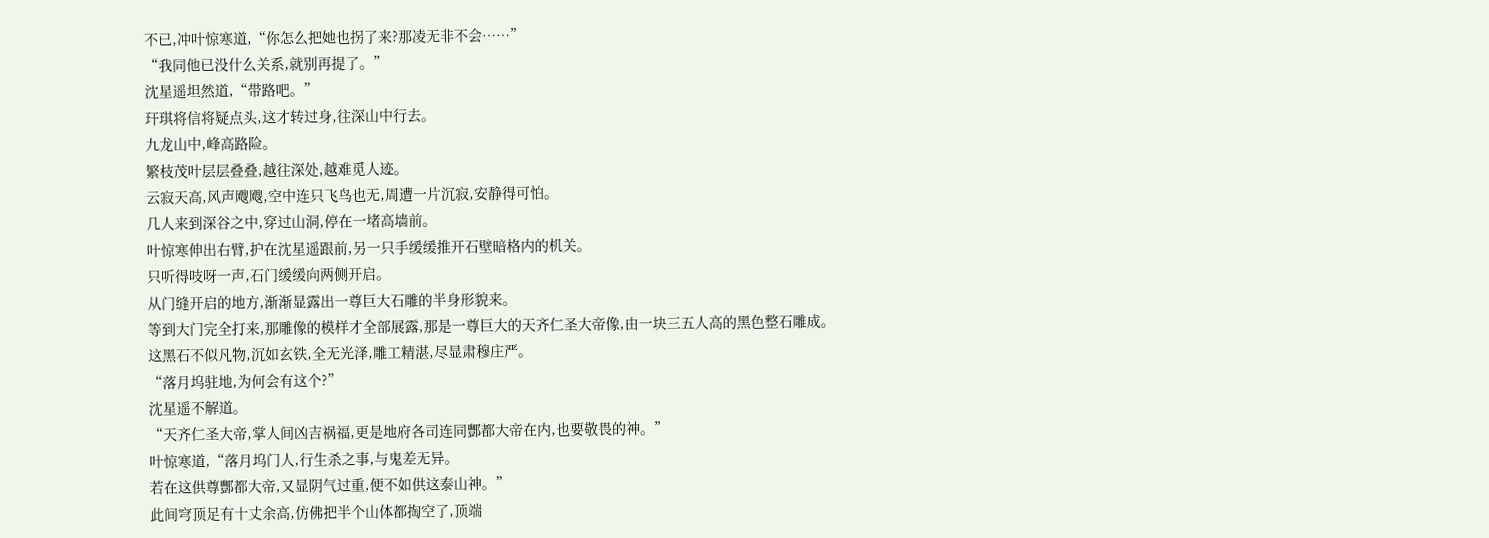不已,冲叶惊寒道,“你怎么把她也拐了来?那凌无非不会……”
“我同他已没什么关系,就别再提了。”
沈星遥坦然道,“带路吧。”
玕琪将信将疑点头,这才转过身,往深山中行去。
九龙山中,峰高路险。
繁枝茂叶层层叠叠,越往深处,越难觅人迹。
云寂天高,风声飕飕,空中连只飞鸟也无,周遭一片沉寂,安静得可怕。
几人来到深谷之中,穿过山洞,停在一堵高墙前。
叶惊寒伸出右臂,护在沈星遥跟前,另一只手缓缓推开石壁暗格内的机关。
只听得吱呀一声,石门缓缓向两侧开启。
从门缝开启的地方,渐渐显露出一尊巨大石雕的半身形貌来。
等到大门完全打来,那雕像的模样才全部展露,那是一尊巨大的天齐仁圣大帝像,由一块三五人高的黑色整石雕成。
这黑石不似凡物,沉如玄铁,全无光泽,雕工精湛,尽显肃穆庄严。
“落月坞驻地,为何会有这个?”
沈星遥不解道。
“天齐仁圣大帝,掌人间凶吉祸福,更是地府各司连同酆都大帝在内,也要敬畏的神。”
叶惊寒道,“落月坞门人,行生杀之事,与鬼差无异。
若在这供尊酆都大帝,又显阴气过重,便不如供这泰山神。”
此间穹顶足有十丈余高,仿佛把半个山体都掏空了,顶端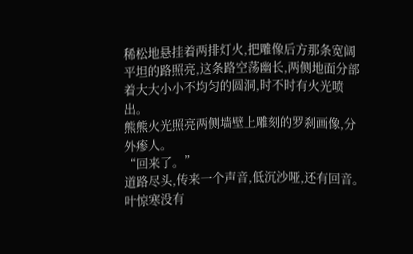稀松地悬挂着两排灯火,把雕像后方那条宽阔平坦的路照亮,这条路空荡幽长,两侧地面分部着大大小小不均匀的圆洞,时不时有火光喷出。
熊熊火光照亮两侧墙壁上雕刻的罗刹画像,分外瘆人。
“回来了。”
道路尽头,传来一个声音,低沉沙哑,还有回音。
叶惊寒没有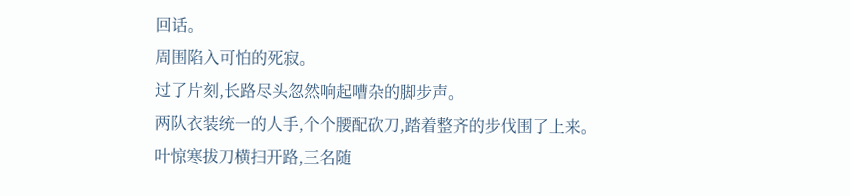回话。
周围陷入可怕的死寂。
过了片刻,长路尽头忽然响起嘈杂的脚步声。
两队衣装统一的人手,个个腰配砍刀,踏着整齐的步伐围了上来。
叶惊寒拔刀横扫开路,三名随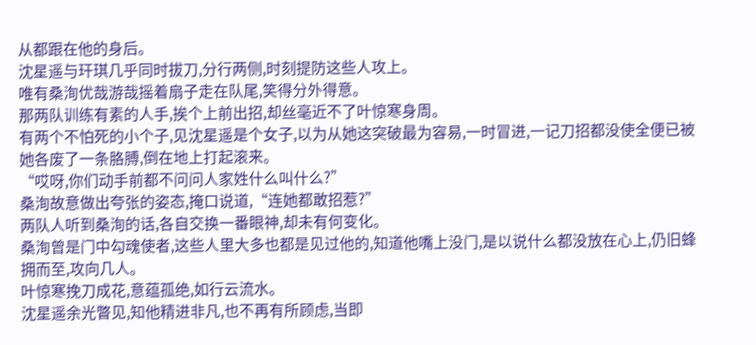从都跟在他的身后。
沈星遥与玕琪几乎同时拔刀,分行两侧,时刻提防这些人攻上。
唯有桑洵优哉游哉摇着扇子走在队尾,笑得分外得意。
那两队训练有素的人手,挨个上前出招,却丝毫近不了叶惊寒身周。
有两个不怕死的小个子,见沈星遥是个女子,以为从她这突破最为容易,一时冒进,一记刀招都没使全便已被她各废了一条胳膊,倒在地上打起滚来。
“哎呀,你们动手前都不问问人家姓什么叫什么?”
桑洵故意做出夸张的姿态,掩口说道,“连她都敢招惹?”
两队人听到桑洵的话,各自交换一番眼神,却未有何变化。
桑洵曾是门中勾魂使者,这些人里大多也都是见过他的,知道他嘴上没门,是以说什么都没放在心上,仍旧蜂拥而至,攻向几人。
叶惊寒挽刀成花,意蕴孤绝,如行云流水。
沈星遥余光瞥见,知他精进非凡,也不再有所顾虑,当即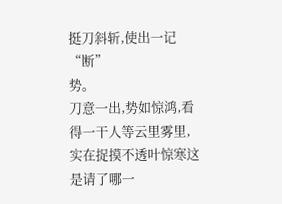挺刀斜斩,使出一记“断”
势。
刀意一出,势如惊鸿,看得一干人等云里雾里,实在捉摸不透叶惊寒这是请了哪一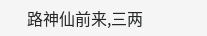路神仙前来,三两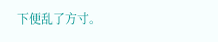下便乱了方寸。